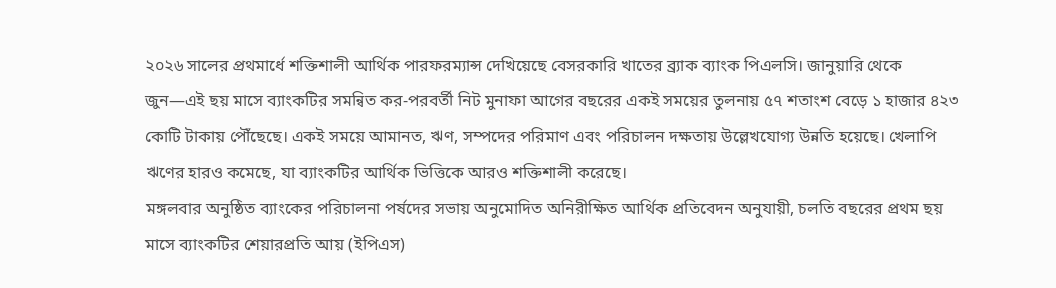২০২৬ সালের প্রথমার্ধে শক্তিশালী আর্থিক পারফরম্যান্স দেখিয়েছে বেসরকারি খাতের ব্র্যাক ব্যাংক পিএলসি। জানুয়ারি থেকে জুন—এই ছয় মাসে ব্যাংকটির সমন্বিত কর-পরবর্তী নিট মুনাফা আগের বছরের একই সময়ের তুলনায় ৫৭ শতাংশ বেড়ে ১ হাজার ৪২৩ কোটি টাকায় পৌঁছেছে। একই সময়ে আমানত, ঋণ, সম্পদের পরিমাণ এবং পরিচালন দক্ষতায় উল্লেখযোগ্য উন্নতি হয়েছে। খেলাপি ঋণের হারও কমেছে, যা ব্যাংকটির আর্থিক ভিত্তিকে আরও শক্তিশালী করেছে।
মঙ্গলবার অনুষ্ঠিত ব্যাংকের পরিচালনা পর্ষদের সভায় অনুমোদিত অনিরীক্ষিত আর্থিক প্রতিবেদন অনুযায়ী, চলতি বছরের প্রথম ছয় মাসে ব্যাংকটির শেয়ারপ্রতি আয় (ইপিএস)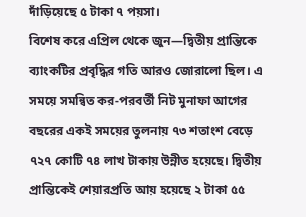দাঁড়িয়েছে ৫ টাকা ৭ পয়সা।
বিশেষ করে এপ্রিল থেকে জুন—দ্বিতীয় প্রান্তিকে ব্যাংকটির প্রবৃদ্ধির গতি আরও জোরালো ছিল। এ সময়ে সমন্বিত কর-পরবর্তী নিট মুনাফা আগের বছরের একই সময়ের তুলনায় ৭৩ শতাংশ বেড়ে ৭২৭ কোটি ৭৪ লাখ টাকায় উন্নীত হয়েছে। দ্বিতীয় প্রান্তিকেই শেয়ারপ্রতি আয় হয়েছে ২ টাকা ৫৫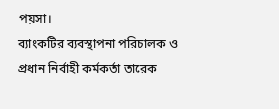পয়সা।
ব্যাংকটির ব্যবস্থাপনা পরিচালক ও প্রধান নির্বাহী কর্মকর্তা তারেক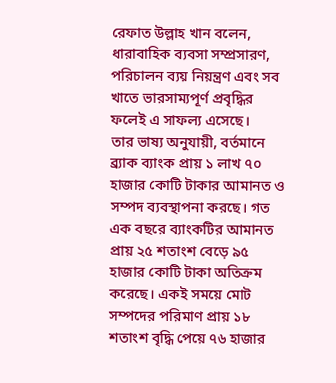রেফাত উল্লাহ খান বলেন, ধারাবাহিক ব্যবসা সম্প্রসারণ, পরিচালন ব্যয় নিয়ন্ত্রণ এবং সব খাতে ভারসাম্যপূর্ণ প্রবৃদ্ধির ফলেই এ সাফল্য এসেছে।
তার ভাষ্য অনুযায়ী, বর্তমানে ব্র্যাক ব্যাংক প্রায় ১ লাখ ৭০ হাজার কোটি টাকার আমানত ও সম্পদ ব্যবস্থাপনা করছে। গত এক বছরে ব্যাংকটির আমানত প্রায় ২৫ শতাংশ বেড়ে ৯৫ হাজার কোটি টাকা অতিক্রম করেছে। একই সময়ে মোট সম্পদের পরিমাণ প্রায় ১৮ শতাংশ বৃদ্ধি পেয়ে ৭৬ হাজার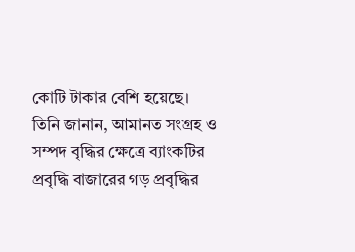কোটি টাকার বেশি হয়েছে।
তিনি জানান, আমানত সংগ্রহ ও সম্পদ বৃদ্ধির ক্ষেত্রে ব্যাংকটির প্রবৃদ্ধি বাজারের গড় প্রবৃদ্ধির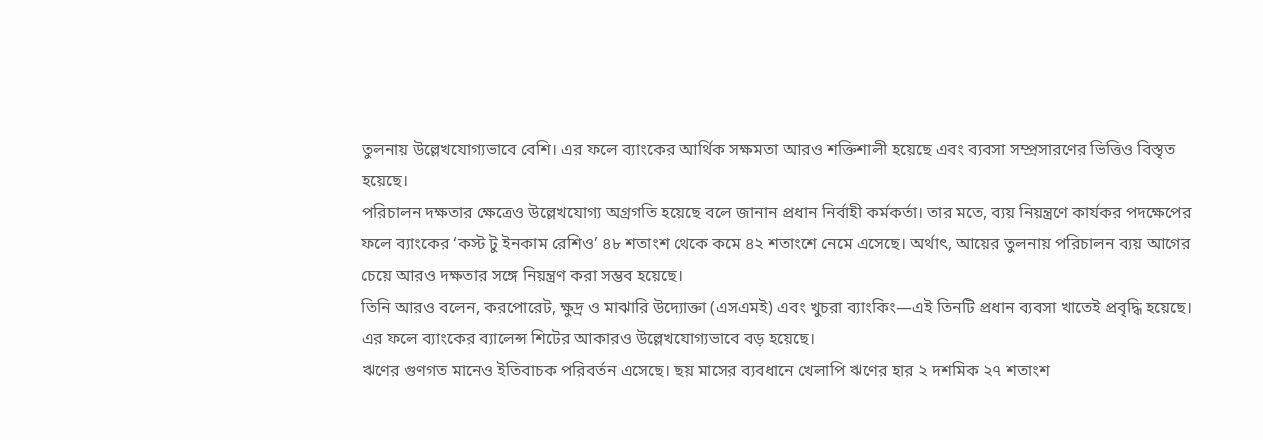তুলনায় উল্লেখযোগ্যভাবে বেশি। এর ফলে ব্যাংকের আর্থিক সক্ষমতা আরও শক্তিশালী হয়েছে এবং ব্যবসা সম্প্রসারণের ভিত্তিও বিস্তৃত হয়েছে।
পরিচালন দক্ষতার ক্ষেত্রেও উল্লেখযোগ্য অগ্রগতি হয়েছে বলে জানান প্রধান নির্বাহী কর্মকর্তা। তার মতে, ব্যয় নিয়ন্ত্রণে কার্যকর পদক্ষেপের ফলে ব্যাংকের ‘কস্ট টু ইনকাম রেশিও’ ৪৮ শতাংশ থেকে কমে ৪২ শতাংশে নেমে এসেছে। অর্থাৎ, আয়ের তুলনায় পরিচালন ব্যয় আগের চেয়ে আরও দক্ষতার সঙ্গে নিয়ন্ত্রণ করা সম্ভব হয়েছে।
তিনি আরও বলেন, করপোরেট, ক্ষুদ্র ও মাঝারি উদ্যোক্তা (এসএমই) এবং খুচরা ব্যাংকিং—এই তিনটি প্রধান ব্যবসা খাতেই প্রবৃদ্ধি হয়েছে। এর ফলে ব্যাংকের ব্যালেন্স শিটের আকারও উল্লেখযোগ্যভাবে বড় হয়েছে।
ঋণের গুণগত মানেও ইতিবাচক পরিবর্তন এসেছে। ছয় মাসের ব্যবধানে খেলাপি ঋণের হার ২ দশমিক ২৭ শতাংশ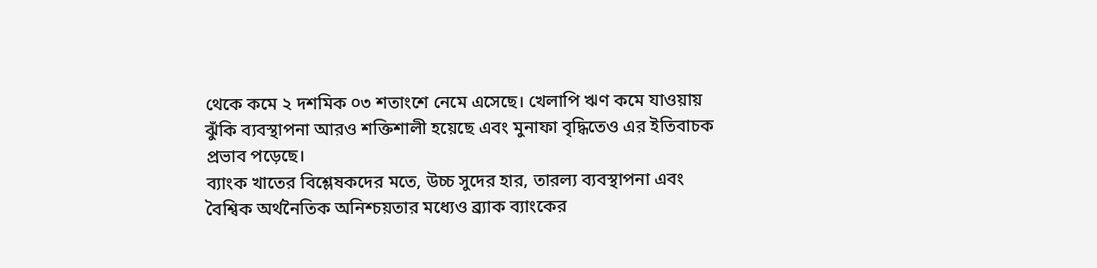থেকে কমে ২ দশমিক ০৩ শতাংশে নেমে এসেছে। খেলাপি ঋণ কমে যাওয়ায় ঝুঁকি ব্যবস্থাপনা আরও শক্তিশালী হয়েছে এবং মুনাফা বৃদ্ধিতেও এর ইতিবাচক প্রভাব পড়েছে।
ব্যাংক খাতের বিশ্লেষকদের মতে, উচ্চ সুদের হার, তারল্য ব্যবস্থাপনা এবং বৈশ্বিক অর্থনৈতিক অনিশ্চয়তার মধ্যেও ব্র্যাক ব্যাংকের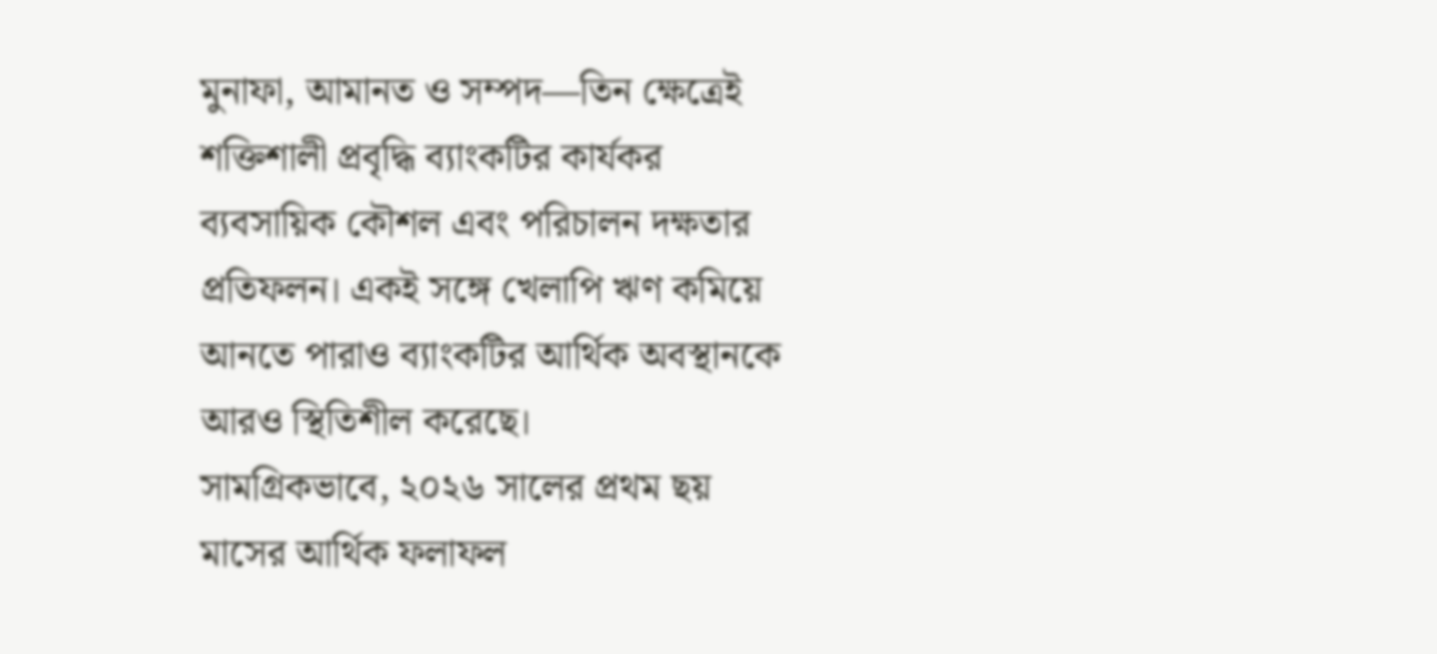মুনাফা, আমানত ও সম্পদ—তিন ক্ষেত্রেই শক্তিশালী প্রবৃদ্ধি ব্যাংকটির কার্যকর ব্যবসায়িক কৌশল এবং পরিচালন দক্ষতার প্রতিফলন। একই সঙ্গে খেলাপি ঋণ কমিয়ে আনতে পারাও ব্যাংকটির আর্থিক অবস্থানকে আরও স্থিতিশীল করেছে।
সামগ্রিকভাবে, ২০২৬ সালের প্রথম ছয় মাসের আর্থিক ফলাফল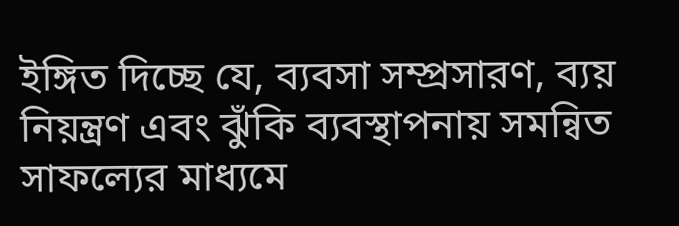ইঙ্গিত দিচ্ছে যে, ব্যবসা সম্প্রসারণ, ব্যয় নিয়ন্ত্রণ এবং ঝুঁকি ব্যবস্থাপনায় সমন্বিত সাফল্যের মাধ্যমে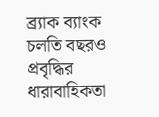ব্র্যাক ব্যাংক চলতি বছরও প্রবৃদ্ধির ধারাবাহিকতা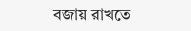বজায় রাখতে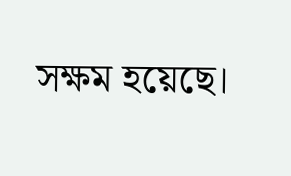সক্ষম হয়েছে।